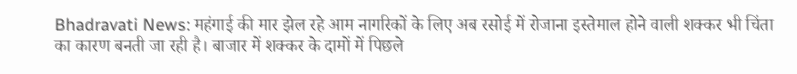Bhadravati News: महंगाई की मार झेल रहे आम नागरिकों के लिए अब रसोई में रोजाना इस्तेमाल होने वाली शक्कर भी चिंता का कारण बनती जा रही है। बाजार में शक्कर के दामों में पिछले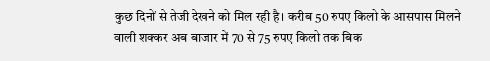कुछ दिनों से तेजी देखने को मिल रही है। करीब 50 रुपए किलो के आसपास मिलने वाली शक्कर अब बाजार में 70 से 75 रुपए किलो तक बिक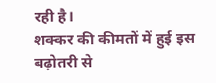रही है।
शक्कर की कीमतों में हुई इस बढ़ोतरी से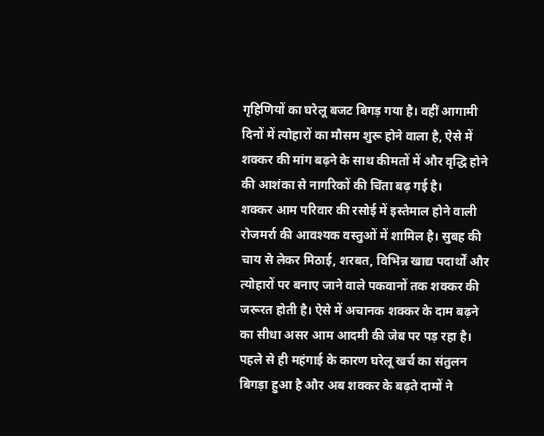गृहिणियों का घरेलू बजट बिगड़ गया है। वहीं आगामी दिनों में त्योहारों का मौसम शुरू होने वाला है, ऐसे में शक्कर की मांग बढ़ने के साथ कीमतों में और वृद्धि होने की आशंका से नागरिकों की चिंता बढ़ गई है।
शक्कर आम परिवार की रसोई में इस्तेमाल होने वाली रोजमर्रा की आवश्यक वस्तुओं में शामिल है। सुबह की चाय से लेकर मिठाई, शरबत, विभिन्न खाद्य पदार्थों और त्योहारों पर बनाए जाने वाले पकवानों तक शक्कर की जरूरत होती है। ऐसे में अचानक शक्कर के दाम बढ़ने का सीधा असर आम आदमी की जेब पर पड़ रहा है। पहले से ही महंगाई के कारण घरेलू खर्च का संतुलन बिगड़ा हुआ है और अब शक्कर के बढ़ते दामों ने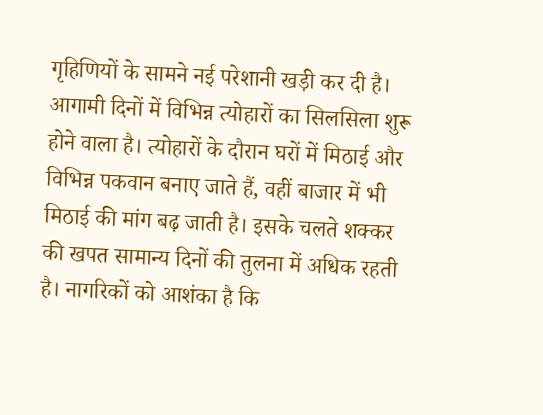गृहिणियों के सामने नई परेशानी खड़ी कर दी है।
आगामी दिनों में विभिन्न त्योहारों का सिलसिला शुरू होने वाला है। त्योहारों के दौरान घरों में मिठाई और विभिन्न पकवान बनाए जाते हैं, वहीं बाजार में भी मिठाई की मांग बढ़ जाती है। इसके चलते शक्कर की खपत सामान्य दिनों की तुलना में अधिक रहती है। नागरिकों को आशंका है कि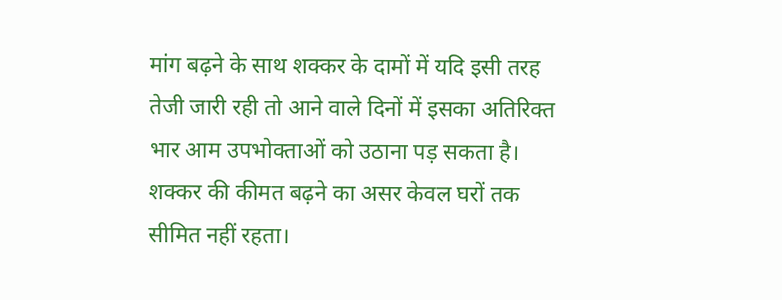मांग बढ़ने के साथ शक्कर के दामों में यदि इसी तरह तेजी जारी रही तो आने वाले दिनों में इसका अतिरिक्त भार आम उपभोक्ताओं को उठाना पड़ सकता है।
शक्कर की कीमत बढ़ने का असर केवल घरों तक सीमित नहीं रहता।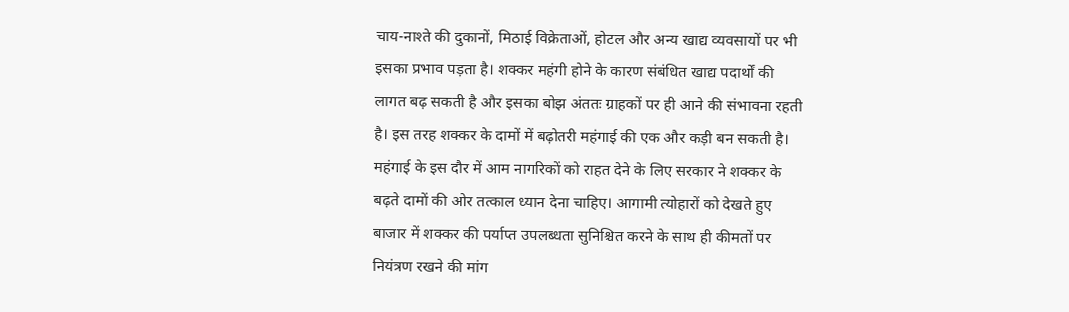चाय-नाश्ते की दुकानों, मिठाई विक्रेताओं, होटल और अन्य खाद्य व्यवसायों पर भी इसका प्रभाव पड़ता है। शक्कर महंगी होने के कारण संबंधित खाद्य पदार्थों की लागत बढ़ सकती है और इसका बोझ अंततः ग्राहकों पर ही आने की संभावना रहती है। इस तरह शक्कर के दामों में बढ़ोतरी महंगाई की एक और कड़ी बन सकती है।
महंगाई के इस दौर में आम नागरिकों को राहत देने के लिए सरकार ने शक्कर के बढ़ते दामों की ओर तत्काल ध्यान देना चाहिए। आगामी त्योहारों को देखते हुए बाजार में शक्कर की पर्याप्त उपलब्धता सुनिश्चित करने के साथ ही कीमतों पर नियंत्रण रखने की मांग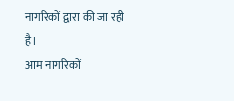नागरिकों द्वारा की जा रही है।
आम नागरिकों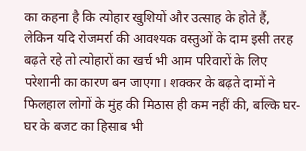का कहना है कि त्योहार खुशियों और उत्साह के होते हैं, लेकिन यदि रोजमर्रा की आवश्यक वस्तुओं के दाम इसी तरह बढ़ते रहे तो त्योहारों का खर्च भी आम परिवारों के लिए परेशानी का कारण बन जाएगा। शक्कर के बढ़ते दामों ने फिलहाल लोगों के मुंह की मिठास ही कम नहीं की, बल्कि घर-घर के बजट का हिसाब भी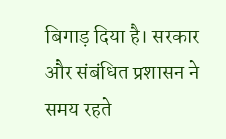बिगाड़ दिया है। सरकार और संबंधित प्रशासन ने समय रहते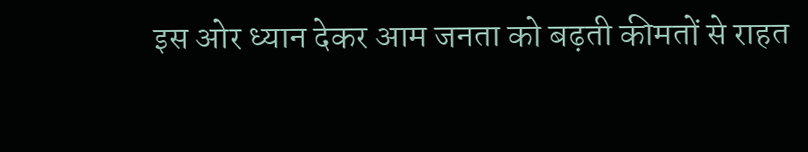इस ओर ध्यान देकर आम जनता को बढ़ती कीमतों से राहत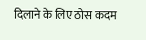दिलाने के लिए ठोस कदम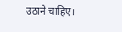उठाने चाहिए।